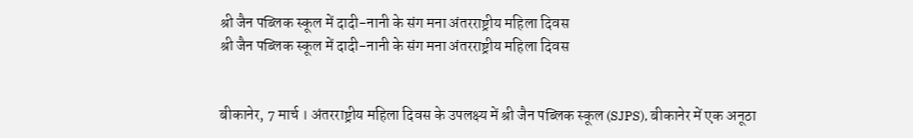श्री जैन पब्लिक स्कूल में दादी-नानी के संग मना अंतरराष्ट्रीय महिला दिवस
श्री जैन पब्लिक स्कूल में दादी-नानी के संग मना अंतरराष्ट्रीय महिला दिवस


बीकानेर, 7 मार्च । अंतरराष्ट्रीय महिला दिवस के उपलक्ष्य में श्री जैन पब्लिक स्कूल (SJPS), बीकानेर में एक अनूठा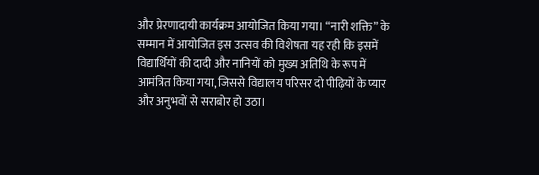और प्रेरणादायी कार्यक्रम आयोजित किया गया। “नारी शक्ति” के सम्मान में आयोजित इस उत्सव की विशेषता यह रही कि इसमें विद्यार्थियों की दादी और नानियों को मुख्य अतिथि के रूप में आमंत्रित किया गया, जिससे विद्यालय परिसर दो पीढ़ियों के प्यार और अनुभवों से सराबोर हो उठा।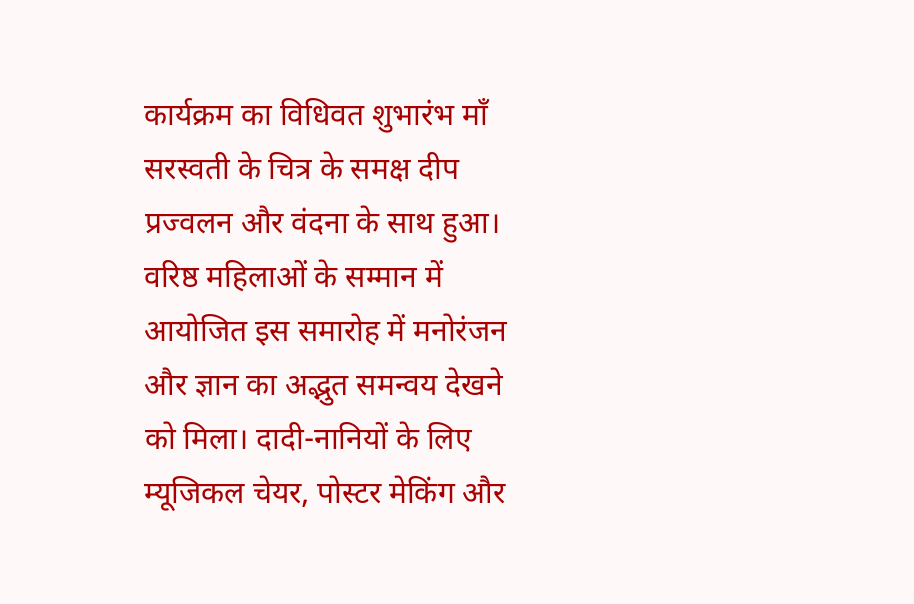कार्यक्रम का विधिवत शुभारंभ माँ सरस्वती के चित्र के समक्ष दीप प्रज्वलन और वंदना के साथ हुआ। वरिष्ठ महिलाओं के सम्मान में आयोजित इस समारोह में मनोरंजन और ज्ञान का अद्भुत समन्वय देखने को मिला। दादी-नानियों के लिए म्यूजिकल चेयर, पोस्टर मेकिंग और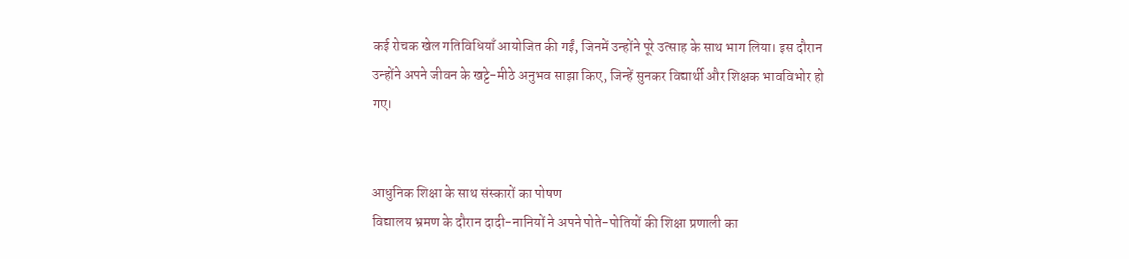कई रोचक खेल गतिविधियाँ आयोजित की गईं, जिनमें उन्होंने पूरे उत्साह के साथ भाग लिया। इस दौरान उन्होंने अपने जीवन के खट्टे-मीठे अनुभव साझा किए, जिन्हें सुनकर विद्यार्थी और शिक्षक भावविभोर हो गए।


आधुनिक शिक्षा के साथ संस्कारों का पोषण
विद्यालय भ्रमण के दौरान दादी-नानियों ने अपने पोते-पोतियों की शिक्षा प्रणाली का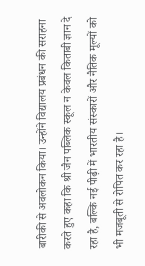बारीकी से अवलोकन किया। उन्होंने विद्यालय प्रबंधन की सराहना करते हुए कहा कि श्री जैन पब्लिक स्कूल न केवल किताबी ज्ञान दे रहा है, बल्कि नई पीढ़ी में भारतीय संस्कारों और नैतिक मूल्यों को भी मजबूती से रोपित कर रहा है।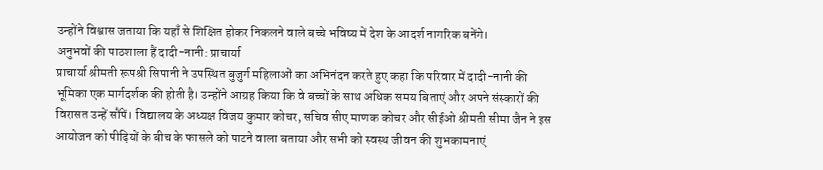उन्होंने विश्वास जताया कि यहाँ से शिक्षित होकर निकलने वाले बच्चे भविष्य में देश के आदर्श नागरिक बनेंगे।
अनुभवों की पाठशाला हैं दादी-नानी: प्राचार्या
प्राचार्या श्रीमती रूपश्री सिपानी ने उपस्थित बुजुर्ग महिलाओं का अभिनंदन करते हुए कहा कि परिवार में दादी-नानी की भूमिका एक मार्गदर्शक की होती है। उन्होंने आग्रह किया कि वे बच्चों के साथ अधिक समय बिताएं और अपने संस्कारों की विरासत उन्हें सौंपें। विद्यालय के अध्यक्ष विजय कुमार कोचर, सचिव सीए माणक कोचर और सीईओ श्रीमती सीमा जैन ने इस आयोजन को पीढ़ियों के बीच के फासले को पाटने वाला बताया और सभी को स्वस्थ जीवन की शुभकामनाएं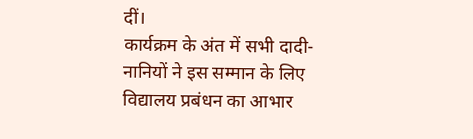दीं।
कार्यक्रम के अंत में सभी दादी-नानियों ने इस सम्मान के लिए विद्यालय प्रबंधन का आभार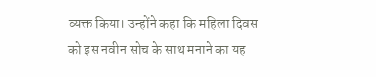व्यक्त किया। उन्होंने कहा कि महिला दिवस को इस नवीन सोच के साथ मनाने का यह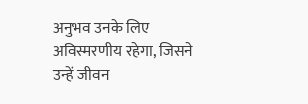अनुभव उनके लिए अविस्मरणीय रहेगा, जिसने उन्हें जीवन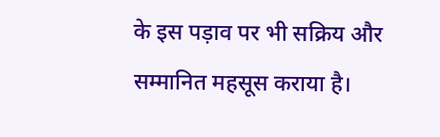के इस पड़ाव पर भी सक्रिय और सम्मानित महसूस कराया है।